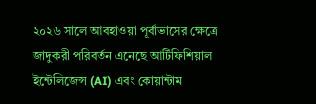২০২৬ সালে আবহাওয়া পূর্বাভাসের ক্ষেত্রে জাদুকরী পরিবর্তন এনেছে আর্টিফিশিয়াল ইন্টেলিজেন্স (AI) এবং কোয়ান্টাম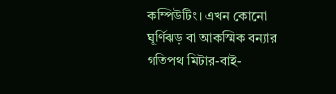কম্পিউটিং। এখন কোনো ঘূর্ণিঝড় বা আকস্মিক বন্যার গতিপথ মিটার-বাই-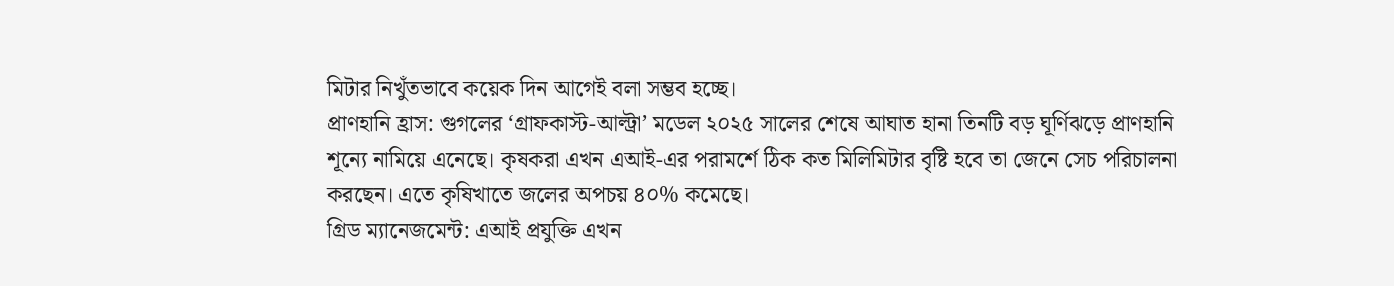মিটার নিখুঁতভাবে কয়েক দিন আগেই বলা সম্ভব হচ্ছে।
প্রাণহানি হ্রাস: গুগলের ‘গ্রাফকাস্ট-আল্ট্রা’ মডেল ২০২৫ সালের শেষে আঘাত হানা তিনটি বড় ঘূর্ণিঝড়ে প্রাণহানি শূন্যে নামিয়ে এনেছে। কৃষকরা এখন এআই-এর পরামর্শে ঠিক কত মিলিমিটার বৃষ্টি হবে তা জেনে সেচ পরিচালনা করছেন। এতে কৃষিখাতে জলের অপচয় ৪০% কমেছে।
গ্রিড ম্যানেজমেন্ট: এআই প্রযুক্তি এখন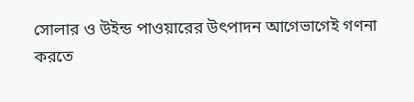সোলার ও উইন্ড পাওয়ারের উৎপাদন আগেভাগেই গণনা করতে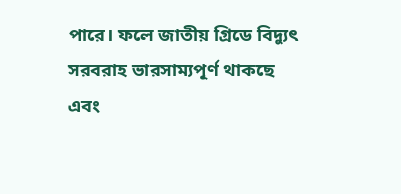পারে। ফলে জাতীয় গ্রিডে বিদ্যুৎ সরবরাহ ভারসাম্যপূর্ণ থাকছে এবং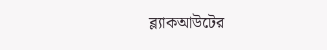ব্ল্যাকআউটের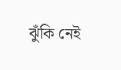ঝুঁকি নেই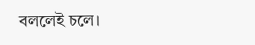বললেই চলে।